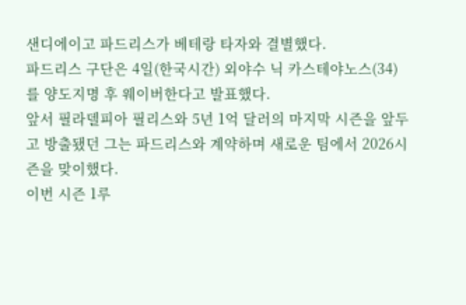샌디에이고 파드리스가 베테랑 타자와 결별했다.
파드리스 구단은 4일(한국시간) 외야수 닉 카스테야노스(34)를 양도지명 후 웨이버한다고 발표했다.
앞서 필라델피아 필리스와 5년 1억 달러의 마지막 시즌을 앞두고 방출됐던 그는 파드리스와 계약하며 새로운 팀에서 2026시즌을 맞이했다.
이번 시즌 1루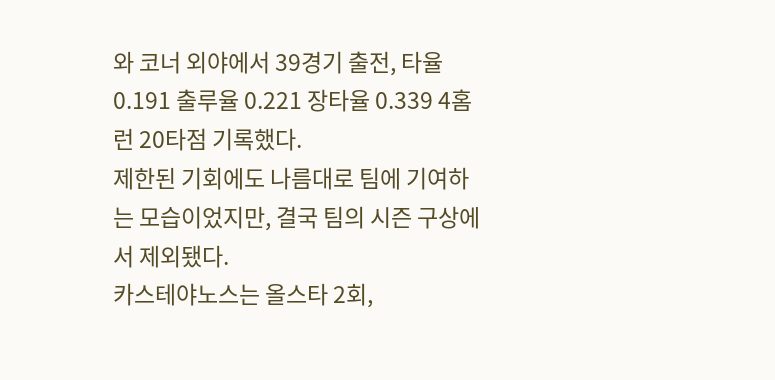와 코너 외야에서 39경기 출전, 타율 0.191 출루율 0.221 장타율 0.339 4홈런 20타점 기록했다.
제한된 기회에도 나름대로 팀에 기여하는 모습이었지만, 결국 팀의 시즌 구상에서 제외됐다.
카스테야노스는 올스타 2회,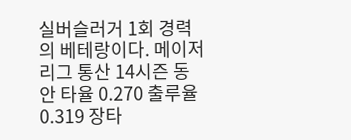실버슬러거 1회 경력의 베테랑이다. 메이저리그 통산 14시즌 동안 타율 0.270 출루율 0.319 장타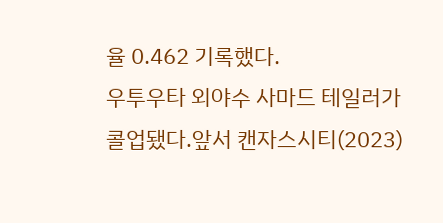율 0.462 기록했다.
우투우타 외야수 사마드 테일러가 콜업됐다.앞서 캔자스시티(2023)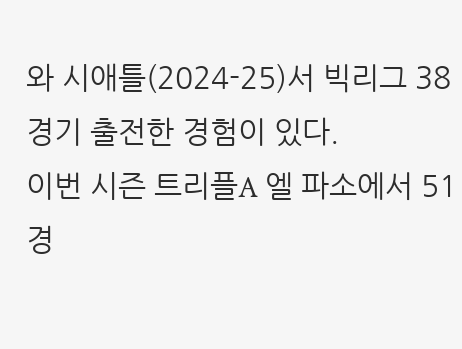와 시애틀(2024-25)서 빅리그 38경기 출전한 경험이 있다.
이번 시즌 트리플A 엘 파소에서 51경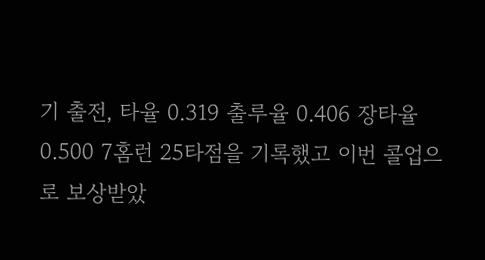기 출전, 타율 0.319 출루율 0.406 장타율 0.500 7홈런 25타점을 기록했고 이번 콜업으로 보상받았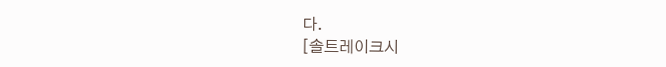다.
[솔트레이크시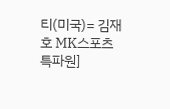티(미국)= 김재호 MK스포츠 특파원]